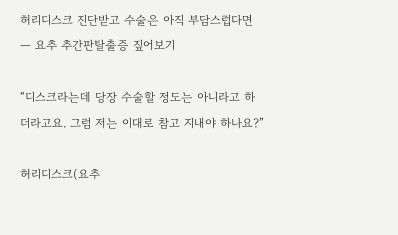허리디스크 진단받고 수술은 아직 부담스럽다면 — 요추 추간판탈출증 짚어보기

“디스크라는데 당장 수술할 정도는 아니라고 하더라고요. 그럼 저는 이대로 참고 지내야 하나요?”

허리디스크(요추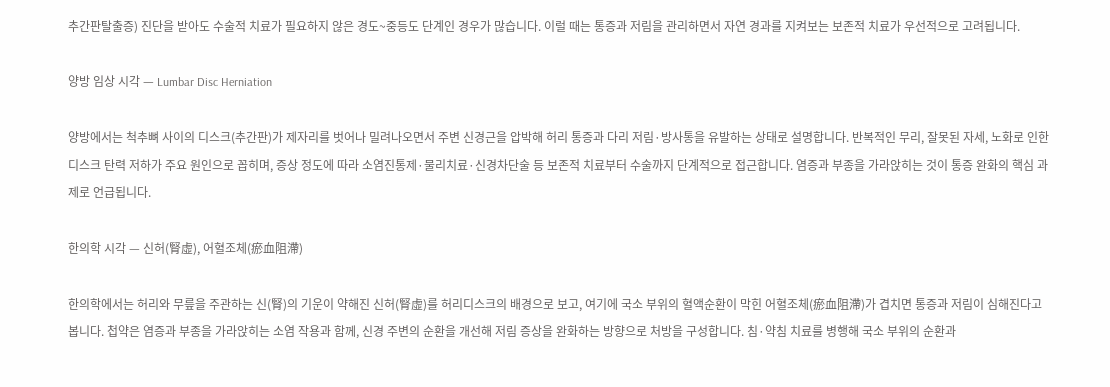추간판탈출증) 진단을 받아도 수술적 치료가 필요하지 않은 경도~중등도 단계인 경우가 많습니다. 이럴 때는 통증과 저림을 관리하면서 자연 경과를 지켜보는 보존적 치료가 우선적으로 고려됩니다.

양방 임상 시각 — Lumbar Disc Herniation

양방에서는 척추뼈 사이의 디스크(추간판)가 제자리를 벗어나 밀려나오면서 주변 신경근을 압박해 허리 통증과 다리 저림·방사통을 유발하는 상태로 설명합니다. 반복적인 무리, 잘못된 자세, 노화로 인한 디스크 탄력 저하가 주요 원인으로 꼽히며, 증상 정도에 따라 소염진통제·물리치료·신경차단술 등 보존적 치료부터 수술까지 단계적으로 접근합니다. 염증과 부종을 가라앉히는 것이 통증 완화의 핵심 과제로 언급됩니다.

한의학 시각 — 신허(腎虛), 어혈조체(瘀血阻滯)

한의학에서는 허리와 무릎을 주관하는 신(腎)의 기운이 약해진 신허(腎虛)를 허리디스크의 배경으로 보고, 여기에 국소 부위의 혈액순환이 막힌 어혈조체(瘀血阻滯)가 겹치면 통증과 저림이 심해진다고 봅니다. 첩약은 염증과 부종을 가라앉히는 소염 작용과 함께, 신경 주변의 순환을 개선해 저림 증상을 완화하는 방향으로 처방을 구성합니다. 침·약침 치료를 병행해 국소 부위의 순환과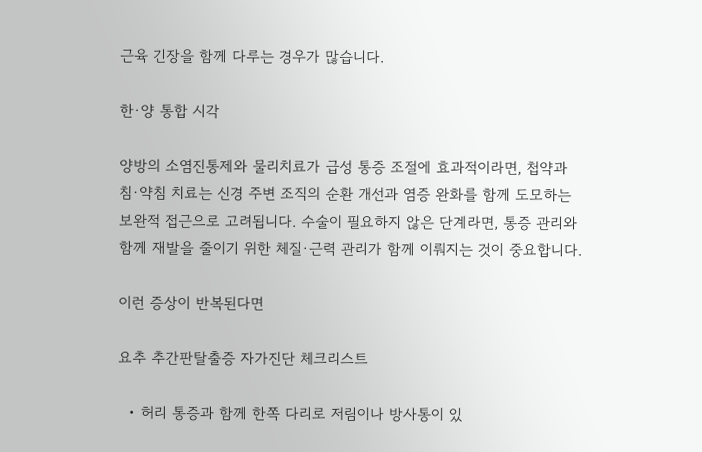근육 긴장을 함께 다루는 경우가 많습니다.

한·양 통합 시각

양방의 소염진통제와 물리치료가 급성 통증 조절에 효과적이라면, 첩약과 침·약침 치료는 신경 주변 조직의 순환 개선과 염증 완화를 함께 도모하는 보완적 접근으로 고려됩니다. 수술이 필요하지 않은 단계라면, 통증 관리와 함께 재발을 줄이기 위한 체질·근력 관리가 함께 이뤄지는 것이 중요합니다.

이런 증상이 반복된다면

요추 추간판탈출증 자가진단 체크리스트

  • 허리 통증과 함께 한쪽 다리로 저림이나 방사통이 있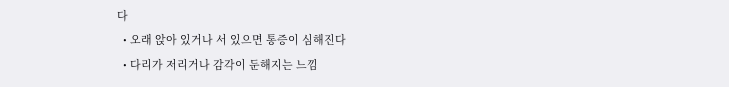다
  • 오래 앉아 있거나 서 있으면 통증이 심해진다
  • 다리가 저리거나 감각이 둔해지는 느낌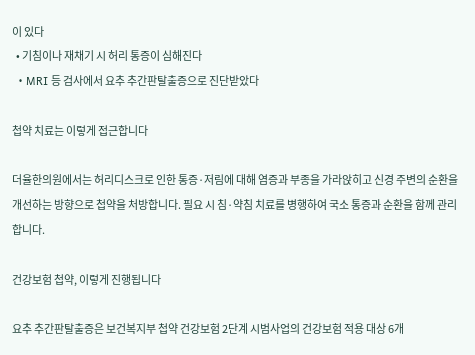이 있다
  • 기침이나 재채기 시 허리 통증이 심해진다
  • MRI 등 검사에서 요추 추간판탈출증으로 진단받았다

첩약 치료는 이렇게 접근합니다

더율한의원에서는 허리디스크로 인한 통증·저림에 대해 염증과 부종을 가라앉히고 신경 주변의 순환을 개선하는 방향으로 첩약을 처방합니다. 필요 시 침·약침 치료를 병행하여 국소 통증과 순환을 함께 관리합니다.

건강보험 첩약, 이렇게 진행됩니다

요추 추간판탈출증은 보건복지부 첩약 건강보험 2단계 시범사업의 건강보험 적용 대상 6개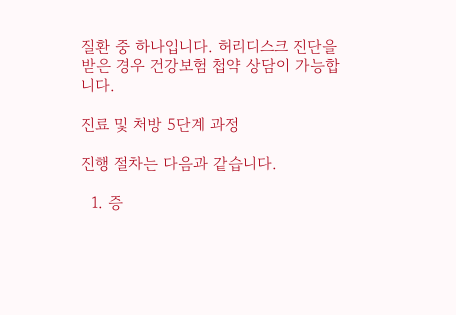질환 중 하나입니다. 허리디스크 진단을 받은 경우 건강보험 첩약 상담이 가능합니다.

진료 및 처방 5단계 과정

진행 절차는 다음과 같습니다.

  1. 증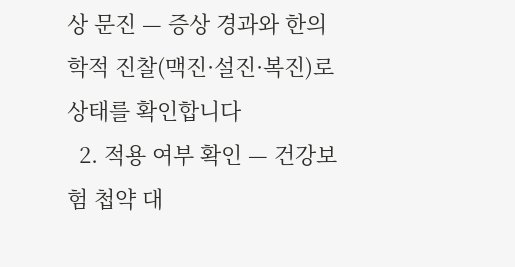상 문진 — 증상 경과와 한의학적 진찰(맥진·설진·복진)로 상태를 확인합니다
  2. 적용 여부 확인 — 건강보험 첩약 대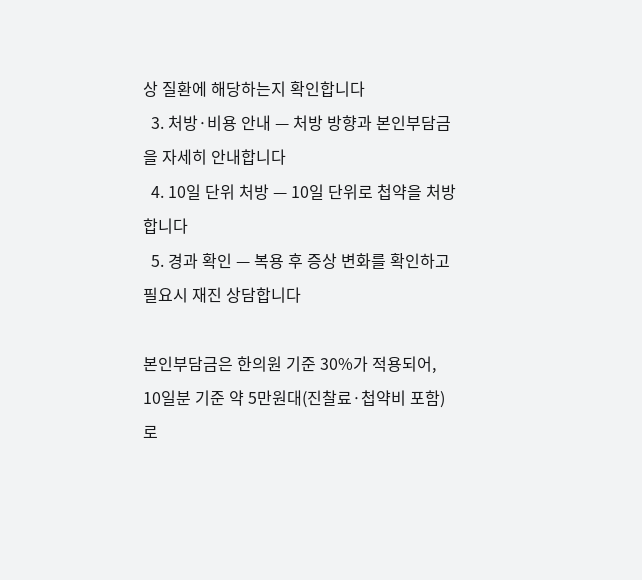상 질환에 해당하는지 확인합니다
  3. 처방·비용 안내 — 처방 방향과 본인부담금을 자세히 안내합니다
  4. 10일 단위 처방 — 10일 단위로 첩약을 처방합니다
  5. 경과 확인 — 복용 후 증상 변화를 확인하고 필요시 재진 상담합니다

본인부담금은 한의원 기준 30%가 적용되어, 10일분 기준 약 5만원대(진찰료·첩약비 포함)로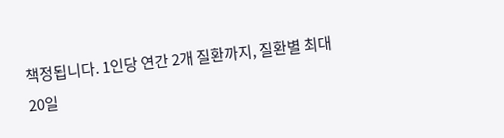책정됩니다. 1인당 연간 2개 질환까지, 질환별 최대 20일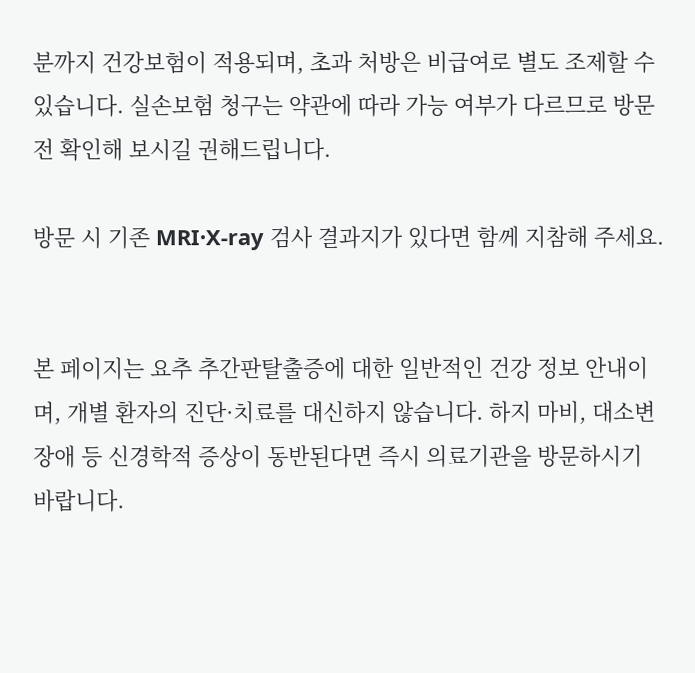분까지 건강보험이 적용되며, 초과 처방은 비급여로 별도 조제할 수 있습니다. 실손보험 청구는 약관에 따라 가능 여부가 다르므로 방문 전 확인해 보시길 권해드립니다.

방문 시 기존 MRI·X-ray 검사 결과지가 있다면 함께 지참해 주세요.


본 페이지는 요추 추간판탈출증에 대한 일반적인 건강 정보 안내이며, 개별 환자의 진단·치료를 대신하지 않습니다. 하지 마비, 대소변 장애 등 신경학적 증상이 동반된다면 즉시 의료기관을 방문하시기 바랍니다.